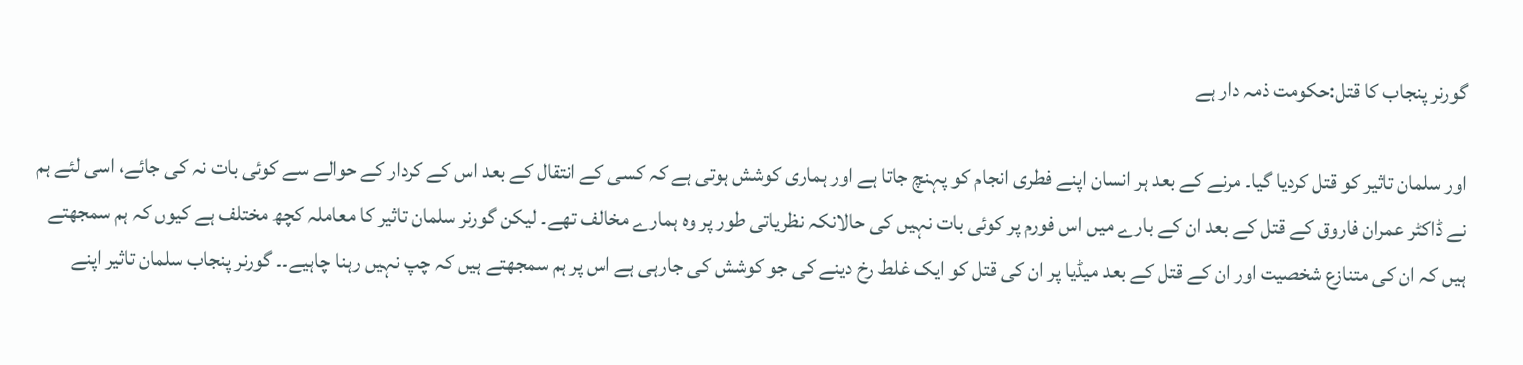گورنر پنجاب کا قتل:حکومت ذمہ دار ہے

اور سلمان تاثیر کو قتل کردیا گیا۔ مرنے کے بعد ہر انسان اپنے فطری انجام کو پہنچ جاتا ہے اور ہماری کوشش ہوتی ہے کہ کسی کے انتقال کے بعد اس کے کردار کے حوالے سے کوئی بات نہ کی جائے، اسی لئے ہم نے ڈاکٹر عمران فاروق کے قتل کے بعد ان کے بارے میں اس فورم پر کوئی بات نہیں کی حالانکہ نظریاتی طور پر وہ ہمارے مخالف تھے۔ لیکن گورنر سلمان تاثیر کا معاملہ کچھ مختلف ہے کیوں کہ ہم سمجھتے ہیں کہ ان کی متنازع شخصیت اور ان کے قتل کے بعد میڈیا پر ان کی قتل کو ایک غلط رخ دینے کی جو کوشش کی جارہی ہے اس پر ہم سمجھتے ہیں کہ چپ نہیں رہنا چاہیے۔۔ گورنر پنجاب سلمان تاثیر اپنے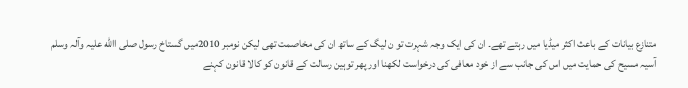متنازع بیانات کے باعث اکثر میڈیا میں رہتے تھے۔ ان کی ایک وجہ شہرت تو ن لیگ کے ساتھ ان کی مخاصمت تھی لیکن نومبر 2010میں گستاخ رسول صلی االله علیہ وآلہ وسلم آسیہ مسیح کی حمایت میں اس کی جانب سے از خود معافی کی درخواست لکھنا اور پھر توہین رسالت کے قانون کو کالا قانون کہنے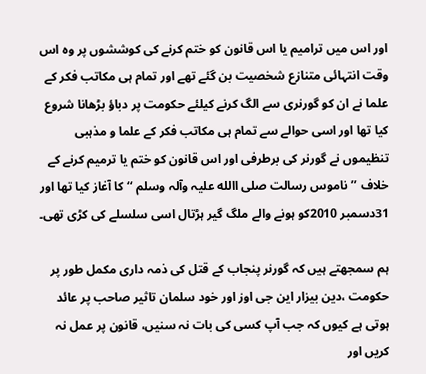اور اس میں ترامیم یا اس قانون کو ختم کرنے کی کوششوں پر وہ اس وقت انتہائی متنازع شخصیت بن گئے تھے اور تمام ہی مکاتب فکر کے علما نے ان کو گورنری سے الگ کرنے کیلئے حکومت پر دباؤ بڑھانا شروع کیا تھا اور اسی حوالے سے تمام ہی مکاتب فکر کے علما و مذہبی تنظیموں نے گورنر کی برطرفی اور اس قانون کو ختم یا ترمیم کرنے کے خلاف ’’ناموس رسالت صلی االله علیہ وآلہ وسلم ‘‘ کا آغاز کیا تھا اور 31دسمبر 2010کو ہونے والے ملگ گیر ہڑتال اسی سلسلے کی کڑی تھی۔

ہم سمجھتے ہیں کہ گورنر پنجاب کے قتل کی ذمہ داری مکمل طور پر حکومت ،دین بیزار این جی اوز اور خود سلمان تاثیر صاحب پر عائد ہوتی ہے کیوں کہ جب آپ کسی کی بات نہ سنیں، قانون پر عمل نہ کریں اور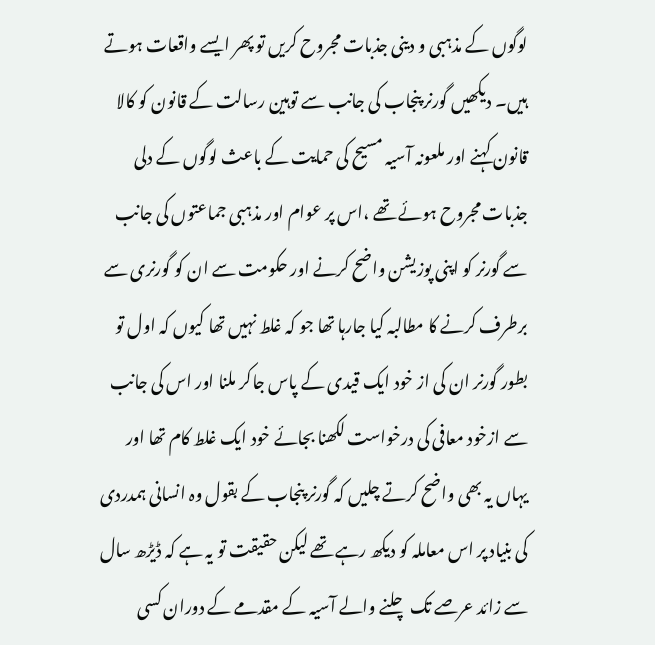لوگوں کے مذہبی و دینی جذبات مجروح کریں تو پھر ایسے واقعات ہوتے ہیں۔ دیکھیں گورنر پنجاب کی جانب سے توہین رسالت کے قانون کو کالا قانون کہنے اور ملعونہ آسیہ مسیح کی حمایت کے باعث لوگوں کے دلی جذبات مجروح ہوئے تھے ،اس پر عوام اور مذہبی جماعتوں کی جانب سے گورنر کو اپنی پوزیشن واضح کرنے اور حکومت سے ان کو گورنری سے برطرف کرنے کا مطالبہ کیا جارہا تھا جو کہ غلط نہیں تھا کیوں کہ اول تو بطور گورنر ان کی از خود ایک قیدی کے پاس جاکر ملنا اور اس کی جانب سے ازخود معافی کی درخواست لکھنا بجائے خود ایک غلط کام تھا اور یہاں یہ بھی واضح کرتے چلیں کہ گورنر پنجاب کے بقول وہ انسانی ہمدردی کی بنیاد پر اس معاملہ کو دیکھ رہے تھے لیکن حقیقت تو یہ ہے کہ ڈیڑھ سال سے زائد عرصے تک چلنے والے آسیہ کے مقدمے کے دوران کسی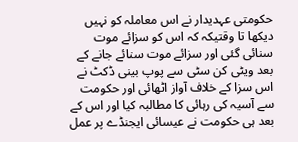حکومتی عہدیدار نے اس معاملہ کو نہیں دیکھا تا وقتیکہ کہ اس کو سزائے موت سنائی گئی اور سزائے موت سنائے جانے کے بعد ویٹی کن سٹی سے پوپ بینی ڈکٹ نے اس سزا کے خلاف آواز اٹھائی اور حکومت سے آسیہ کی رہائی کا مطالبہ کیا اور اس کے بعد ہی حکومت نے عیسائی ایجنڈے پر عمل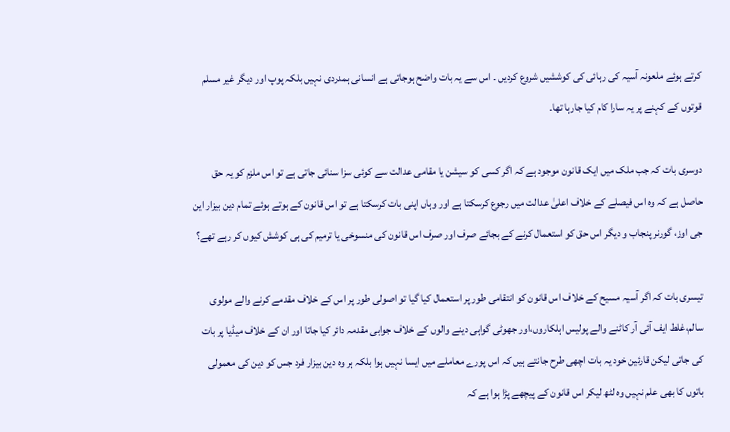کرتے ہوئے ملعونہ آسیہ کی رہائی کی کوششیں شروع کردیں ۔ اس سے یہ بات واضح ہوجاتی ہے انسانی ہمدردی نہیں بلکہ پوپ اور دیگر غیر مسلم قوتوں کے کہنے پر یہ سارا کام کیا جارہا تھا۔

دوسری بات کہ جب ملک میں ایک قانون موجود ہے کہ اگر کسی کو سیشن یا مقامی عدالت سے کوئی سزا سنائی جاتی ہے تو اس ملزم کو یہ حق حاصل ہے کہ وہ اس فیصلے کے خلاف اعلیٰ عدالت میں رجوع کرسکتا ہے اور وہاں اپنی بات کرسکتا ہے تو اس قانون کے ہوتے ہوئے تمام دین بیزار این جی اوز، گورنر پنجاب و دیگر اس حق کو استعمال کرنے کے بجائے صرف اور صرف اس قانون کی منسوخی یا ترمیم کی ہی کوشش کیوں کر رہے تھے؟

تیسری بات کہ اگر آسیہ مسیح کے خلاف اس قانون کو انتقامی طور پر استعمال کیا گیا تو اصولی طور پر اس کے خلاف مقدمے کرنے والے مولوی سالم،غلط ایف آئی آر کاٹنے والے پولیس اہلکاروں،اور جھوٹی گواہی دینے والوں کے خلاف جوابی مقدمہ دائر کیا جاتا اور ان کے خلاف میڈیا پر بات کی جاتی لیکن قارئین خود یہ بات اچھی طرح جانتے ہیں کہ اس پورے معاملے میں ایسا نہیں ہوا بلکہ ہر وہ دین بیزار فرد جس کو دین کی معمولی باتوں کا بھی علم نہیں وہ لٹھ لیکر اس قانون کے پیچھے پڑا ہوا ہے کہ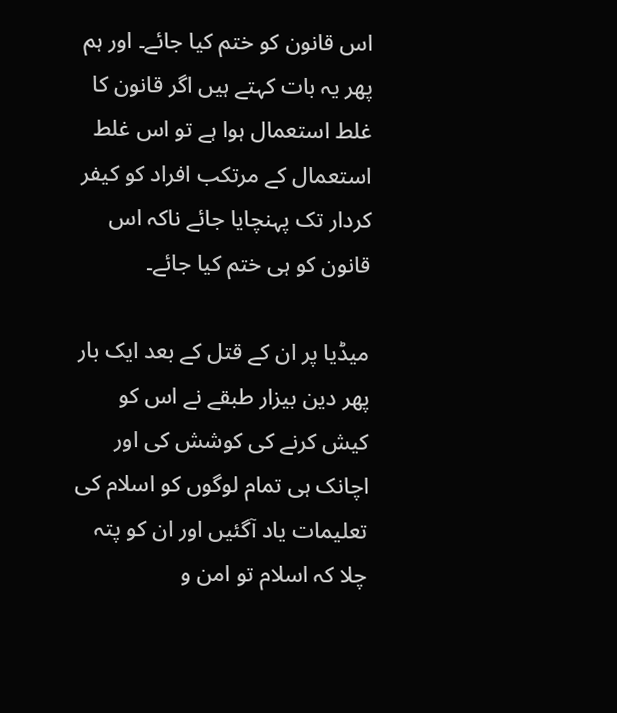اس قانون کو ختم کیا جائے۔ اور ہم پھر یہ بات کہتے ہیں اگر قانون کا غلط استعمال ہوا ہے تو اس غلط استعمال کے مرتکب افراد کو کیفر کردار تک پہنچایا جائے ناکہ اس قانون کو ہی ختم کیا جائے۔

میڈیا پر ان کے قتل کے بعد ایک بار پھر دین بیزار طبقے نے اس کو کیش کرنے کی کوشش کی اور اچانک ہی تمام لوگوں کو اسلام کی تعلیمات یاد آگئیں اور ان کو پتہ چلا کہ اسلام تو امن و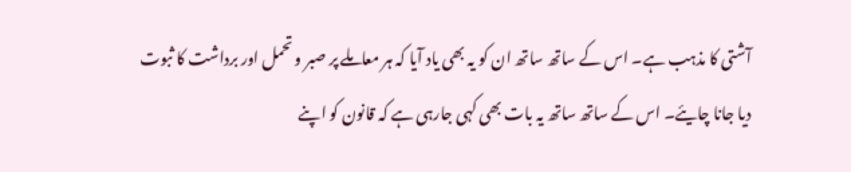آشتی کا مذہب ہے۔ اس کے ساتھ ساتھ ان کو یہ بھی یاد آیا کہ ہر معاملے پر صبر و تحمل اور برداشت کا ثبوت دیا جانا چایئے۔ اس کے ساتھ ساتھ یہ بات بھی کہی جارہی ہے کہ قانون کو اپنے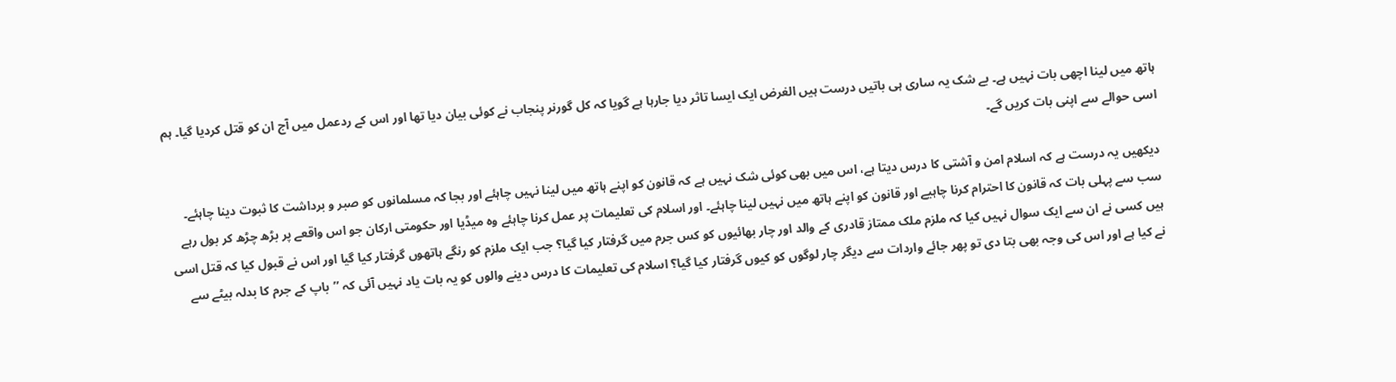ہاتھ میں لینا اچھی بات نہیں ہے۔ بے شک یہ ساری ہی باتیں درست ہیں الغرض ایک ایسا تاثر دیا جارہا ہے گویا کہ کل گورنر پنجاب نے کوئی بیان دیا تھا اور اس کے ردعمل میں آج ان کو قتل کردیا گیا۔ ہم اسی حوالے سے اپنی بات کریں گے۔

دیکھیں یہ درست ہے کہ اسلام امن و آشتی کا درس دیتا ہے، اس میں بھی کوئی شک نہیں ہے کہ قانون کو اپنے ہاتھ میں لینا نہیں چاہئے اور بجا کہ مسلمانوں کو صبر و برداشت کا ثبوت دینا چاہئے۔ سب سے پہلی بات کہ قانون کا احترام کرنا چاہیے اور قانون کو اپنے ہاتھ میں نہیں لینا چاہئے۔ اور اسلام کی تعلیمات پر عمل کرنا چاہئے وہ میڈیا اور حکومتی ارکان جو اس واقعے پر بڑھ چڑھ کر بول رہے ہیں کسی نے ان سے ایک سوال نہیں کیا کہ ملزم ملک ممتاز قادری کے والد اور چار بھائیوں کو کس جرم میں گرفتار کیا گیا؟ جب ایک ملزم کو رنگے ہاتھوں گرفتار کیا گیا اور اس نے قبول کیا کہ قتل اسی نے کیا ہے اور اس کی وجہ بھی بتا دی تو پھر جائے واردات سے دیگر چار لوگوں کو کیوں گرفتار کیا گیا؟ اسلام کی تعلیمات کا درس دینے والوں کو یہ بات یاد نہیں آئی کہ ’’باپ کے جرم کا بدلہ بیٹے سے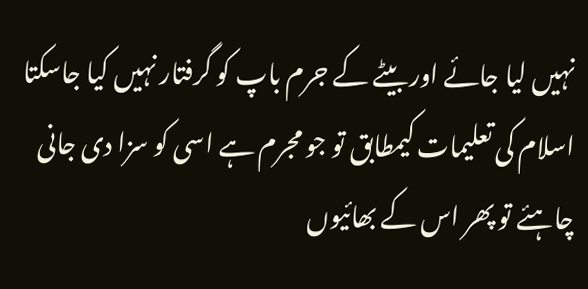نہیں لیا جائے اور بیٹے کے جرم باپ کو گرفتار نہیں کیا جاسکتا اسلام کی تعلیمات کیمطابق تو جو مجرم ہے اسی کو سزا دی جانی چاہئے تو پھر اس کے بھائیوں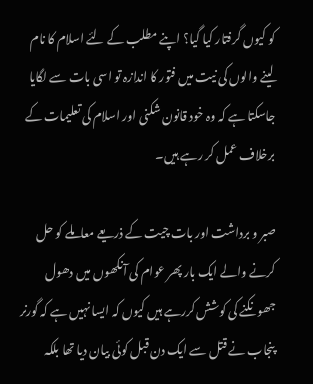کو کیوں گرفتار کیا گیا؟ اپنے مطلب کے لئے اسلام کا نام لینے والوں کی نیت میں فتور کا اندازہ تو اسی بات سے لگایا جاسکتا ہے کہ وہ خود قانون شکنی اور اسلام کی تعلیمات کے برخلاف عمل کر رہے ہیں۔

صبر و برداشت اور بات چیت کے ذریعے معاملے کو حل کرنے والے ایک بار پھر عوام کی آنکھوں میں دھول جھونکنے کی کوشش کررہے ہیں کیوں کہ ایسا نہیں ہے کہ گورنر پنجاب نے قتل سے ایک دن قبل کوئی بیان دیا تھا بلکہ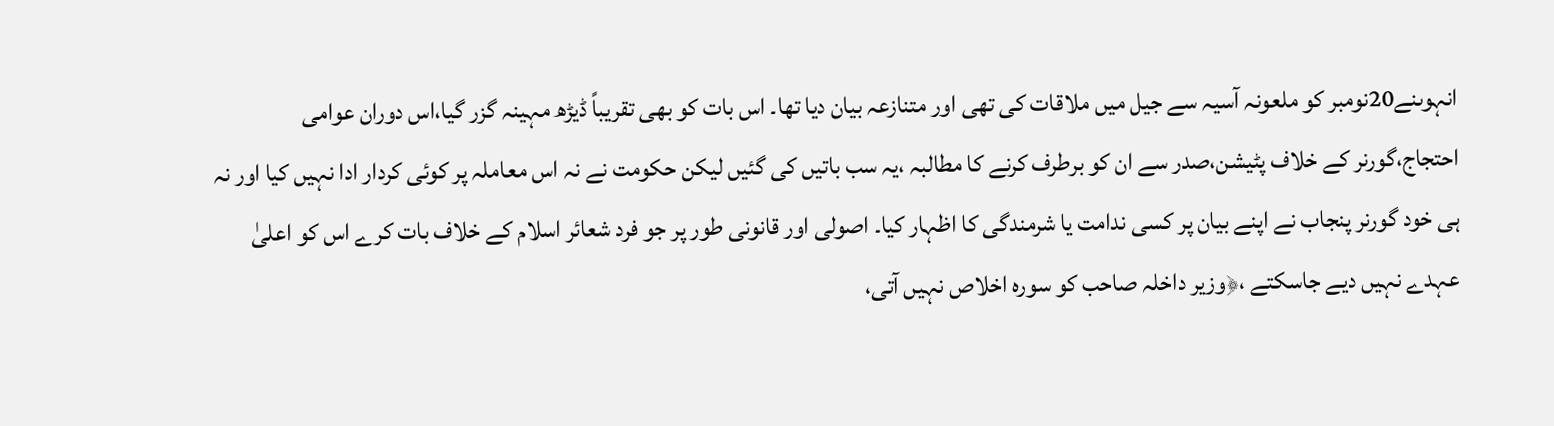انہوںنے20نومبر کو ملعونہ آسیہ سے جیل میں ملاقات کی تھی اور متنازعہ بیان دیا تھا۔ اس بات کو بھی تقریباً ڈیڑھ مہینہ گزر گیا،اس دوران عوامی احتجاج،گورنر کے خلاف پٹیشن،صدر سے ان کو برطرف کرنے کا مطالبہ ،یہ سب باتیں کی گئیں لیکن حکومت نے نہ اس معاملہ پر کوئی کردار ادا نہیں کیا اور نہ ہی خود گورنر پنجاب نے اپنے بیان پر کسی ندامت یا شرمندگی کا اظہار کیا۔ اصولی اور قانونی طور پر جو فرد شعائر اسلام کے خلاف بات کرے اس کو اعلیٰ عہدے نہیں دیے جاسکتے ،﴿وزیر داخلہ صاحب کو سورہ اخلاص نہیں آتی،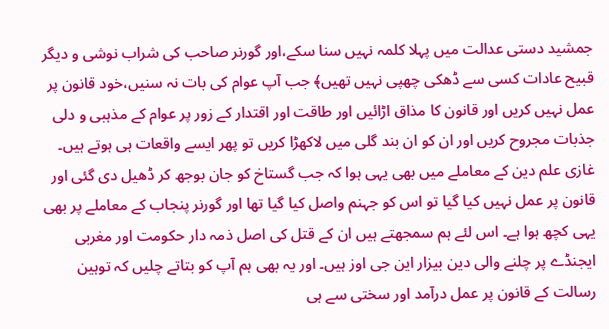جمشید دستی عدالت میں پہلا کلمہ نہیں سنا سکے،اور گورنر صاحب کی شراب نوشی و دیگر قبیح عادات کسی سے ڈھکی چھپی نہیں تھیں﴾ جب آپ عوام کی بات نہ سنیں،خود قانون پر عمل نہیں کریں اور قانون کا مذاق اڑائیں اور طاقت اور اقتدار کے زور پر عوام کے مذہبی و دلی جذبات مجروح کریں اور ان کو ان بند گلی میں لاکھڑا کریں تو پھر ایسے واقعات ہی ہوتے ہیں۔ غازی علم دین کے معاملے میں بھی یہی ہوا کہ جب گستاخ کو جان بوجھ کر ڈھیل دی گئی اور قانون پر عمل نہیں کیا گیا تو اس کو جہنم واصل کیا گیا تھا اور گورنر پنجاب کے معاملے پر بھی یہی کچھ ہوا ہے۔ اس لئے ہم سمجھتے ہیں ان کے قتل کی اصل ذمہ دار حکومت اور مغربی ایجنڈے پر چلنے والی دین بیزار این جی اوز ہیں۔ اور یہ بھی ہم آپ کو بتاتے چلیں کہ توہین رسالت کے قانون پر عمل درآمد اور سختی سے ہی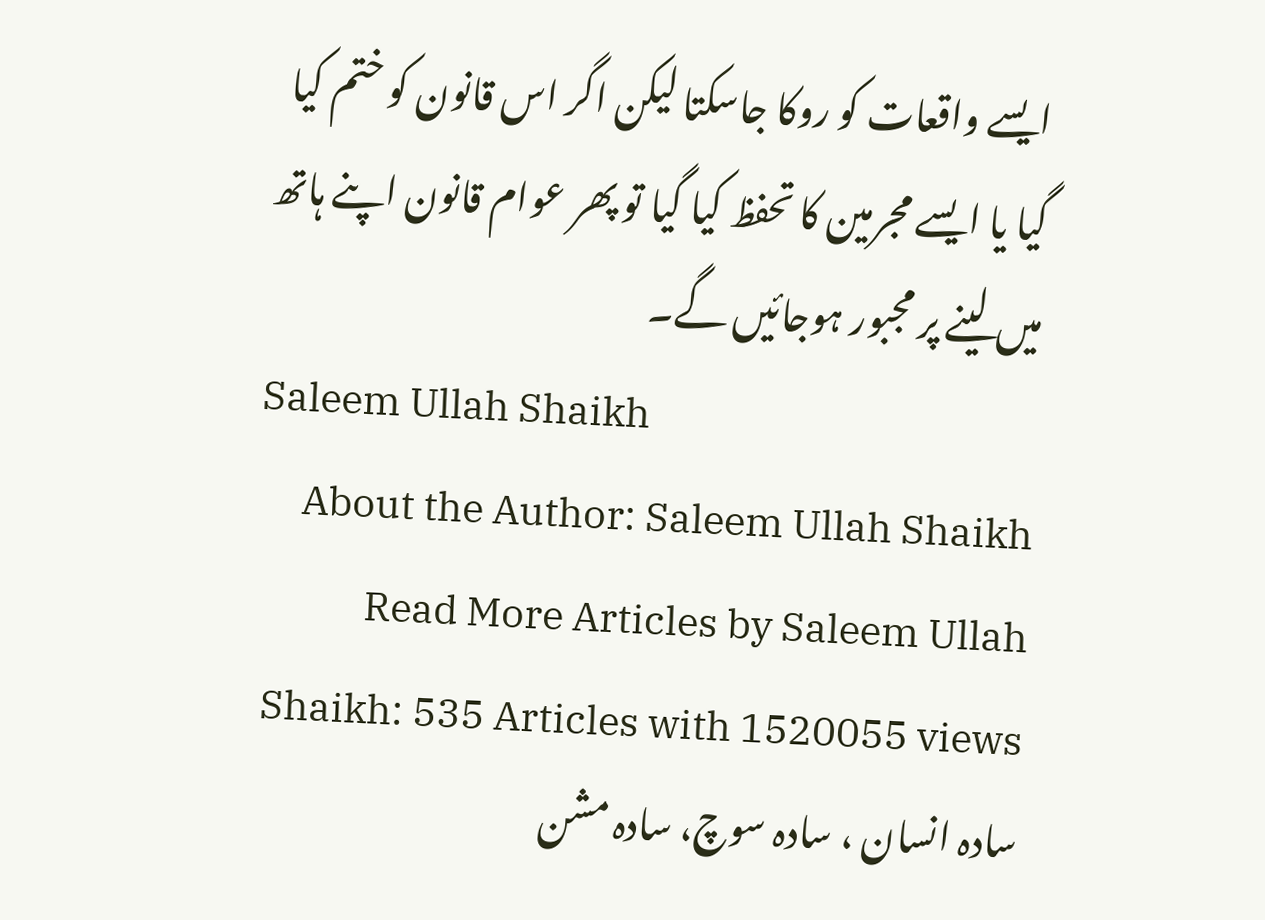ایسے واقعات کو روکا جاسکتا لیکن اگر اس قانون کو ختم کیا گیا یا ایسے مجرمین کا تحفظ کیا گیا تو پھر عوام قانون اپنے ہاتھ میں لینے پر مجبور ہوجائیں گے۔
Saleem Ullah Shaikh
About the Author: Saleem Ullah Shaikh Read More Articles by Saleem Ullah Shaikh: 535 Articles with 1520055 views سادہ انسان ، سادہ سوچ، سادہ مشن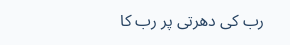رب کی دھرتی پر رب کا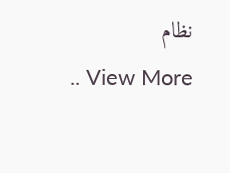نظام
.. View More